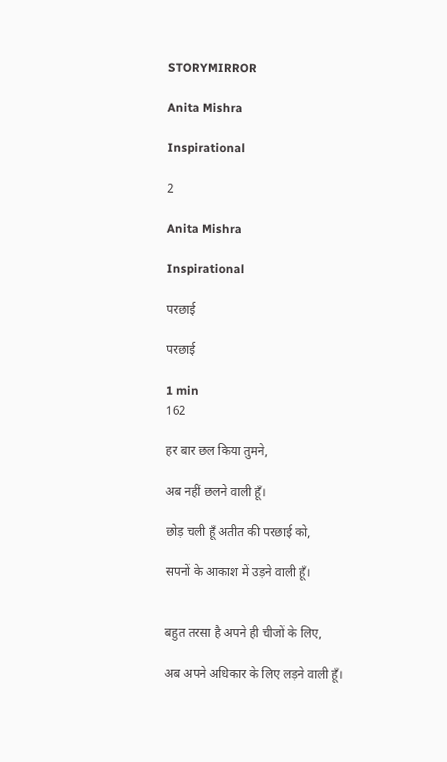STORYMIRROR

Anita Mishra

Inspirational

2

Anita Mishra

Inspirational

परछाई

परछाई

1 min
162

हर बार छल किया तुमने,

अब नहीं छलने वाली हूँ।

छोड़ चली हूँ अतीत की परछाई को,

सपनों के आकाश में उड़ने वाली हूँ।


बहुत तरसा है अपने ही चीजों के लिए,

अब अपने अधिकार के लिए लड़ने वाली हूँ।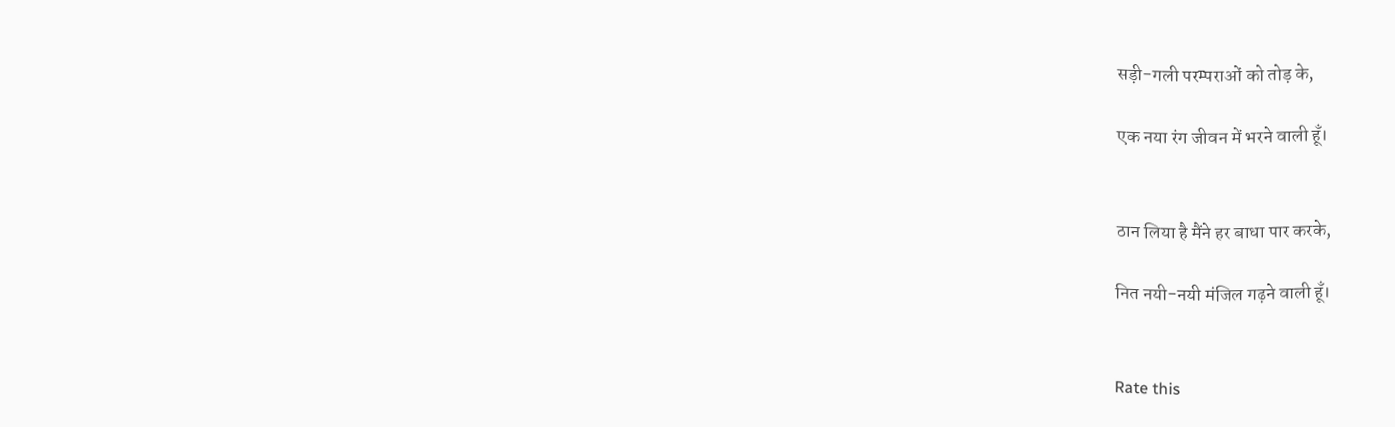सड़ी-गली परम्पराओं को तोड़ के,

एक नया रंग जीवन में भरने वाली हूँ।


ठान लिया है मैंने हर बाधा पार करके,

नित नयी-नयी मंजिल गढ़ने वाली हूँ।


Rate this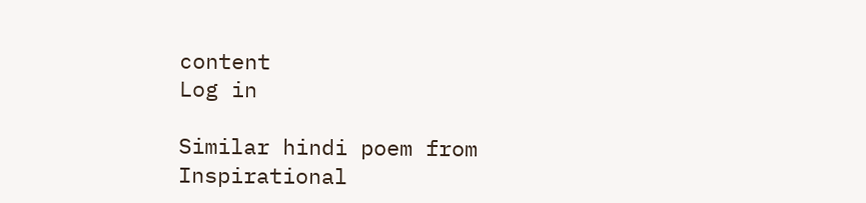content
Log in

Similar hindi poem from Inspirational